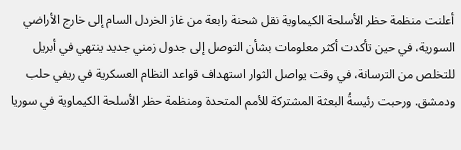أعلنت منظمة حظر الأسلحة الكيماوية نقل شحنة رابعة من غاز الخردل السام إلى خارج الأراضي السورية، في حين تأكدت أكثر معلومات بشأن التوصل إلى جدول زمني جديد ينتهي في أبريل للتخلص من الترسانة، في وقت يواصل الثوار استهداف قواعد النظام العسكرية في ريفي حلب ودمشق. ورحبت رئيسةُ البعثة المشتركة للأمم المتحدة ومنظمة حظر الأسلحة الكيماوية في سوريا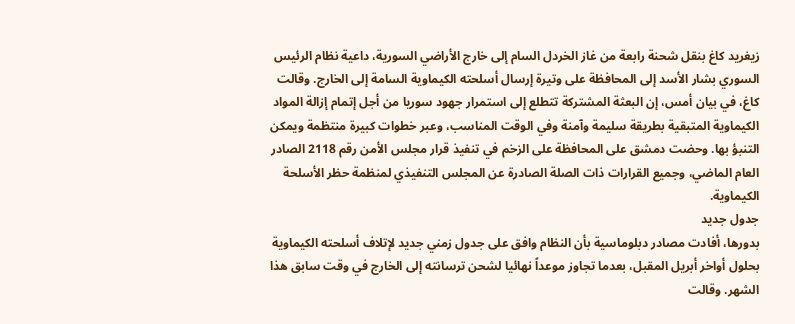زيغريد كاغ بنقل شحنة رابعة من غاز الخردل السام إلى خارج الأراضي السورية، داعية نظام الرئيس السوري بشار الأسد إلى المحافظة على وتيرة إرسال أسلحته الكيماوية السامة إلى الخارج. وقالت كاغ، في بيان أمس، إن البعثة المشتركة تتطلع إلى استمرار جهود سوريا من أجل إتمام إزالة المواد الكيماوية المتبقية بطريقة سليمة وآمنة وفي الوقت المناسب، وعبر خطوات كبيرة منتظمة ويمكن التنبؤ بها. وحضت دمشق على المحافظة على الزخم في تنفيذ قرار مجلس الأمن رقم 2118 الصادر العام الماضي، وجميع القرارات ذات الصلة الصادرة عن المجلس التنفيذي لمنظمة حظر الأسلحة الكيماوية.
جدول جديد
بدورها، أفادت مصادر دبلوماسية بأن النظام وافق على جدول زمني جديد لإتلاف أسلحته الكيماوية بحلول أواخر أبريل المقبل، بعدما تجاوز موعداً نهائيا لشحن ترسانته إلى الخارج في وقت سابق هذا الشهر. وقالت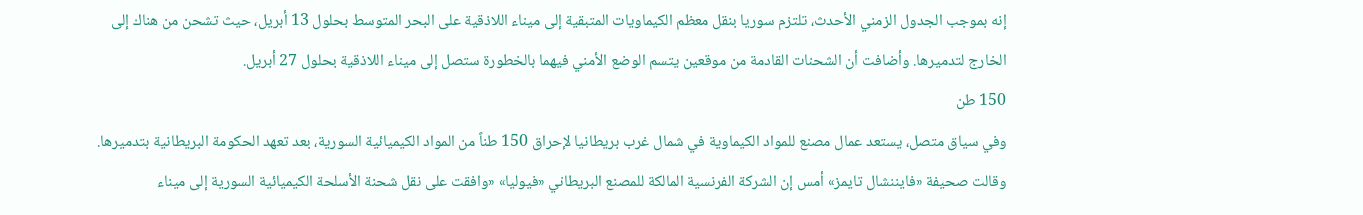إنه بموجب الجدول الزمني الأحدث، تلتزم سوريا بنقل معظم الكيماويات المتبقية إلى ميناء اللاذقية على البحر المتوسط بحلول 13 أبريل، حيث تشحن من هناك إلى الخارج لتدميرها. وأضافت أن الشحنات القادمة من موقعين يتسم الوضع الأمني فيهما بالخطورة ستصل إلى ميناء اللاذقية بحلول 27 أبريل.
150 طن
وفي سياق متصل، يستعد عمال مصنع للمواد الكيماوية في شمال غرب بريطانيا لإحراق 150 طناً من المواد الكيميائية السورية، بعد تعهد الحكومة البريطانية بتدميرها.
وقالت صحيفة «فايننشال تايمز» أمس إن الشركة الفرنسية المالكة للمصنع البريطاني «فيوليا» «وافقت على نقل شحنة الأسلحة الكيميائية السورية إلى ميناء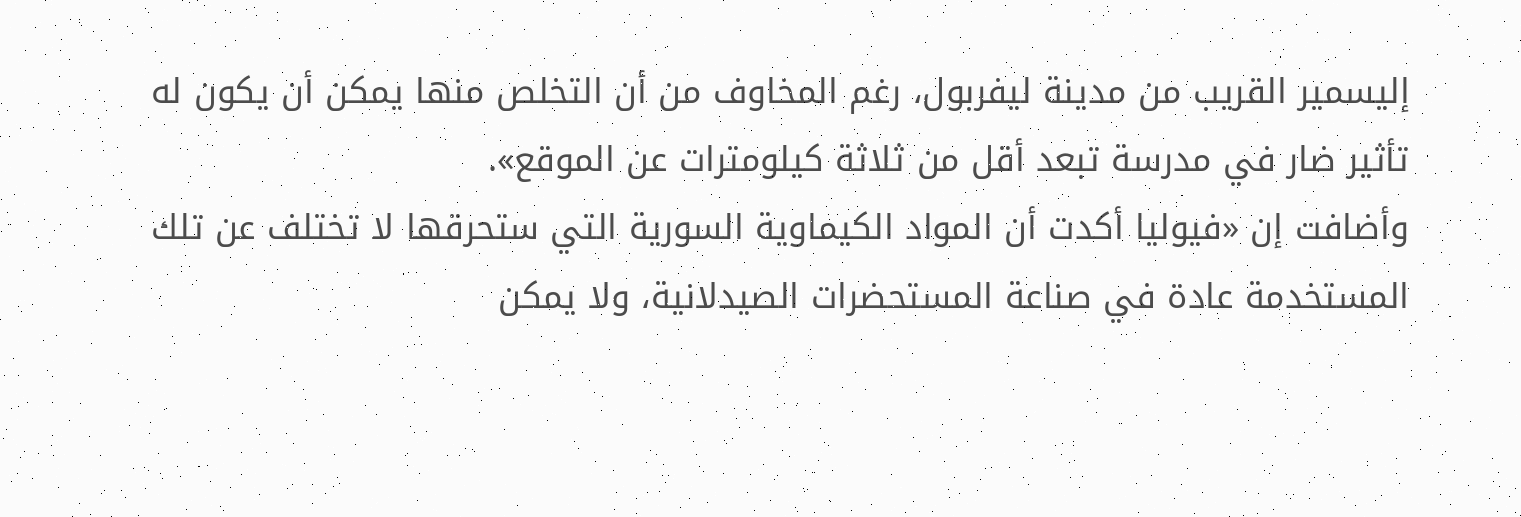إليسمير القريب من مدينة ليفربول، رغم المخاوف من أن التخلص منها يمكن أن يكون له تأثير ضار في مدرسة تبعد أقل من ثلاثة كيلومترات عن الموقع».
وأضافت إن «فيوليا أكدت أن المواد الكيماوية السورية التي ستحرقها لا تختلف عن تلك المستخدمة عادة في صناعة المستحضرات الصيدلانية، ولا يمكن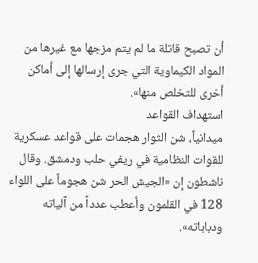أن تصبح قاتلة ما لم يتم مزجها مع غيرها من المواد الكيماوية التي جرى إرسالها إلى أماكن أخرى للتخلص منها».
استهداف القواعد
ميدانياً، شن الثوار هجمات على قواعد عسكرية للقوات النظامية في ريفي حلب ودمشق. وقال ناشطون إن «الجيش الحر شن هجوماً على اللواء 128 في القلمون وأعطب عدداً من آلياته ودباباته».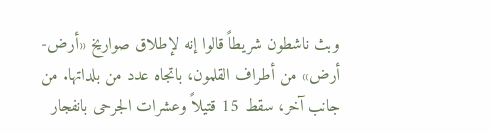وبث ناشطون شريطاً قالوا إنه لإطلاق صواريخ «أرض-أرض» من أطراف القلمون، باتجاه عدد من بلداتها. من جانب آخر، سقط 15 قتيلاً وعشرات الجرحى بانفجار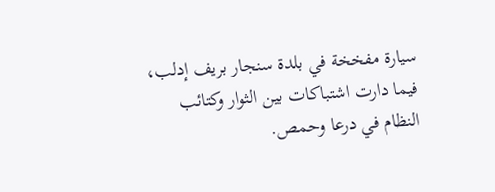سيارة مفخخة في بلدة سنجار بريف إدلب، فيما دارت اشتباكات بين الثوار وكتائب النظام في درعا وحمص.